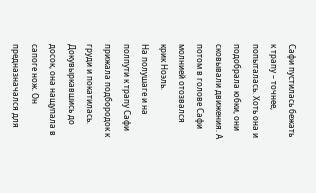Сафи пустилась бежать к трапу – точнее, попыталась. Хоть она и подобрала юбки, они сковывали движения. А потом в голове Сафи молнией отозвался крик Ноэль.
На полушаге и на полпути к трапу Сафи прижала подбородок к груди и покатилась.
Докувыркавшись до досок, она нащупала в сапоге нож. Он предназначался для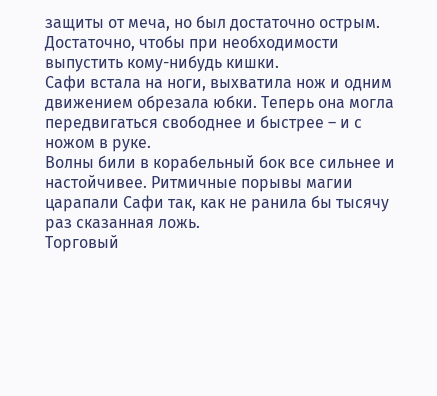защиты от меча, но был достаточно острым. Достаточно, чтобы при необходимости выпустить кому-нибудь кишки.
Сафи встала на ноги, выхватила нож и одним движением обрезала юбки. Теперь она могла передвигаться свободнее и быстрее – и с ножом в руке.
Волны били в корабельный бок все сильнее и настойчивее. Ритмичные порывы магии царапали Сафи так, как не ранила бы тысячу раз сказанная ложь.
Торговый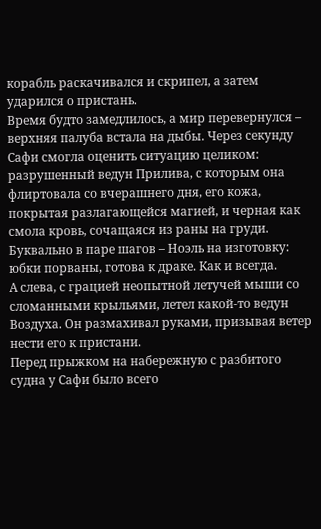корабль раскачивался и скрипел, а затем ударился о пристань.
Время будто замедлилось, а мир перевернулся – верхняя палуба встала на дыбы. Через секунду Сафи смогла оценить ситуацию целиком: разрушенный ведун Прилива, с которым она флиртовала со вчерашнего дня, его кожа, покрытая разлагающейся магией, и черная как смола кровь, сочащаяся из раны на груди.
Буквально в паре шагов – Ноэль на изготовку: юбки порваны, готова к драке. Как и всегда.
А слева, с грацией неопытной летучей мыши со сломанными крыльями, летел какой-то ведун Воздуха. Он размахивал руками, призывая ветер нести его к пристани.
Перед прыжком на набережную с разбитого судна у Сафи было всего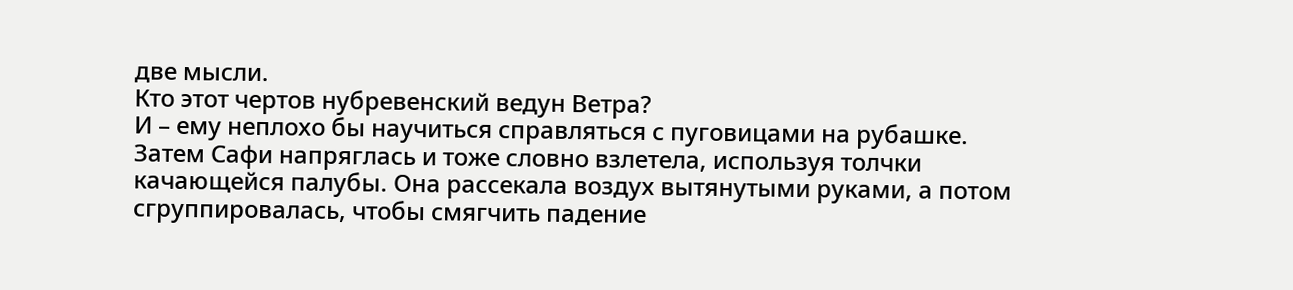две мысли.
Кто этот чертов нубревенский ведун Ветра?
И – ему неплохо бы научиться справляться с пуговицами на рубашке.
Затем Сафи напряглась и тоже словно взлетела, используя толчки качающейся палубы. Она рассекала воздух вытянутыми руками, а потом сгруппировалась, чтобы смягчить падение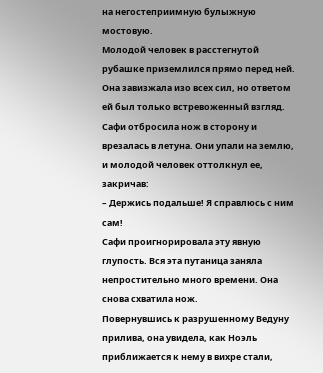на негостеприимную булыжную мостовую.
Молодой человек в расстегнутой рубашке приземлился прямо перед ней.
Она завизжала изо всех сил, но ответом ей был только встревоженный взгляд. Сафи отбросила нож в сторону и врезалась в летуна. Они упали на землю, и молодой человек оттолкнул ее, закричав:
– Держись подальше! Я справлюсь с ним сам!
Сафи проигнорировала эту явную глупость. Вся эта путаница заняла непростительно много времени. Она снова схватила нож.
Повернувшись к разрушенному Ведуну прилива, она увидела, как Ноэль приближается к нему в вихре стали,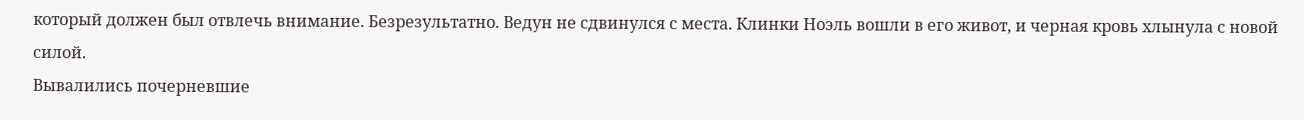который должен был отвлечь внимание. Безрезультатно. Ведун не сдвинулся с места. Клинки Ноэль вошли в его живот, и черная кровь хлынула с новой силой.
Вывалились почерневшие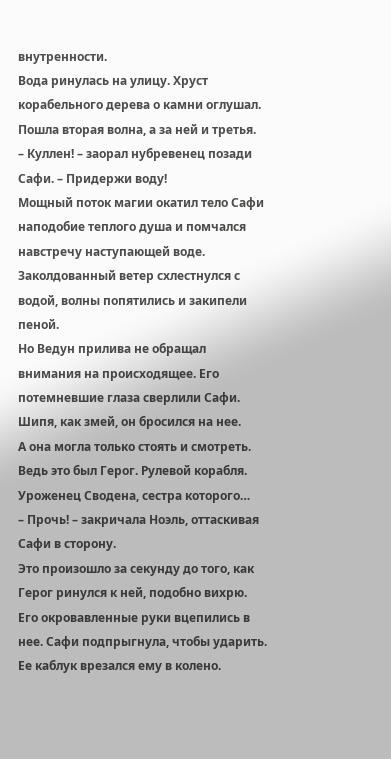внутренности.
Вода ринулась на улицу. Хруст корабельного дерева о камни оглушал. Пошла вторая волна, а за ней и третья.
– Куллен! – заорал нубревенец позади Сафи. – Придержи воду!
Мощный поток магии окатил тело Сафи наподобие теплого душа и помчался навстречу наступающей воде.
Заколдованный ветер схлестнулся с водой, волны попятились и закипели пеной.
Но Ведун прилива не обращал внимания на происходящее. Его потемневшие глаза сверлили Сафи. Шипя, как змей, он бросился на нее.
А она могла только стоять и смотреть.
Ведь это был Герог. Рулевой корабля. Уроженец Сводена, сестра которого…
– Прочь! – закричала Ноэль, оттаскивая Сафи в сторону.
Это произошло за секунду до того, как Герог ринулся к ней, подобно вихрю. Его окровавленные руки вцепились в нее. Сафи подпрыгнула, чтобы ударить.
Ее каблук врезался ему в колено.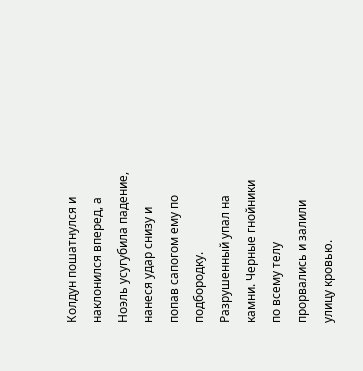Колдун пошатнулся и наклонился вперед, а Ноэль усугубила падение, нанеся удар снизу и попав сапогом ему по подбородку.
Разрушенный упал на камни. Черные гнойники по всему телу прорвались и залили улицу кровью.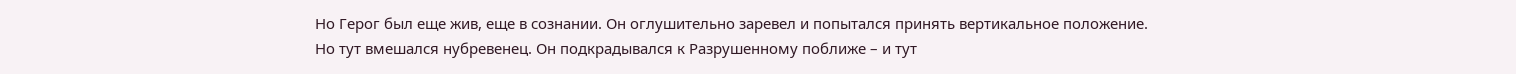Но Герог был еще жив, еще в сознании. Он оглушительно заревел и попытался принять вертикальное положение.
Но тут вмешался нубревенец. Он подкрадывался к Разрушенному поближе – и тут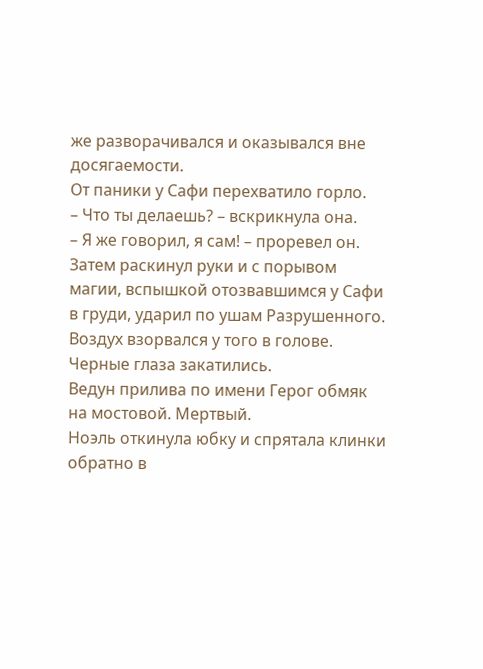же разворачивался и оказывался вне досягаемости.
От паники у Сафи перехватило горло.
– Что ты делаешь? – вскрикнула она.
– Я же говорил, я сам! – проревел он. Затем раскинул руки и с порывом магии, вспышкой отозвавшимся у Сафи в груди, ударил по ушам Разрушенного. Воздух взорвался у того в голове. Черные глаза закатились.
Ведун прилива по имени Герог обмяк на мостовой. Мертвый.
Ноэль откинула юбку и спрятала клинки обратно в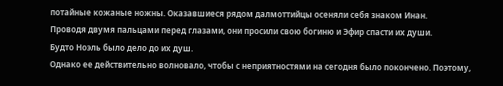потайные кожаные ножны. Оказавшиеся рядом далмоттийцы осеняли себя знаком Инан.
Проводя двумя пальцами перед глазами, они просили свою богиню и Эфир спасти их души.
Будто Ноэль было дело до их душ.
Однако ее действительно волновало, чтобы с неприятностями на сегодня было покончено. Поэтому,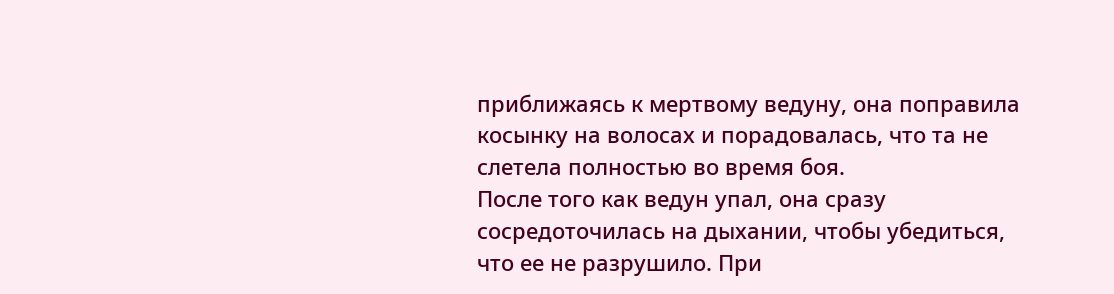приближаясь к мертвому ведуну, она поправила косынку на волосах и порадовалась, что та не слетела полностью во время боя.
После того как ведун упал, она сразу сосредоточилась на дыхании, чтобы убедиться, что ее не разрушило. При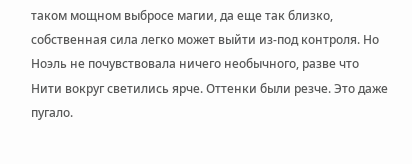таком мощном выбросе магии, да еще так близко, собственная сила легко может выйти из-под контроля. Но Ноэль не почувствовала ничего необычного, разве что Нити вокруг светились ярче. Оттенки были резче. Это даже пугало.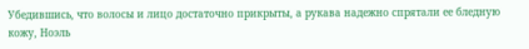Убедившись, что волосы и лицо достаточно прикрыты, а рукава надежно спрятали ее бледную кожу, Ноэль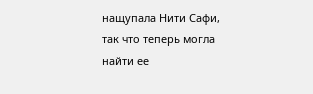нащупала Нити Сафи, так что теперь могла найти ее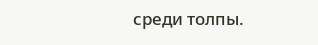среди толпы.